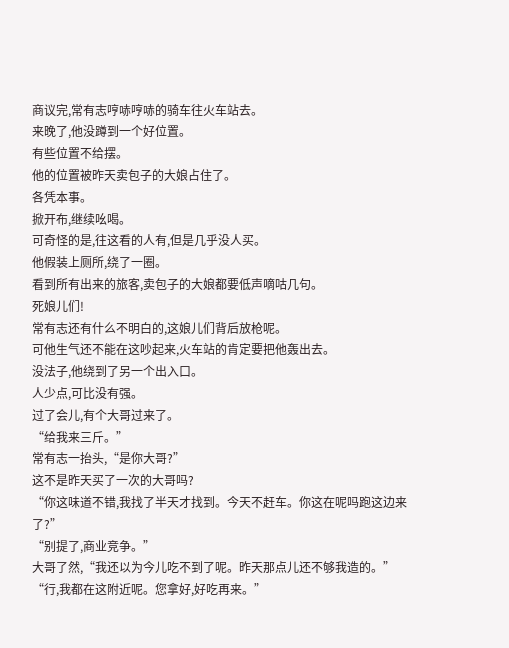商议完,常有志哼哧哼哧的骑车往火车站去。
来晚了,他没蹲到一个好位置。
有些位置不给摆。
他的位置被昨天卖包子的大娘占住了。
各凭本事。
掀开布,继续吆喝。
可奇怪的是,往这看的人有,但是几乎没人买。
他假装上厕所,绕了一圈。
看到所有出来的旅客,卖包子的大娘都要低声嘀咕几句。
死娘儿们!
常有志还有什么不明白的,这娘儿们背后放枪呢。
可他生气还不能在这吵起来,火车站的肯定要把他轰出去。
没法子,他绕到了另一个出入口。
人少点,可比没有强。
过了会儿,有个大哥过来了。
“给我来三斤。”
常有志一抬头,“是你大哥?”
这不是昨天买了一次的大哥吗?
“你这味道不错,我找了半天才找到。今天不赶车。你这在呢吗跑这边来了?”
“别提了,商业竞争。”
大哥了然,“我还以为今儿吃不到了呢。昨天那点儿还不够我造的。”
“行,我都在这附近呢。您拿好,好吃再来。”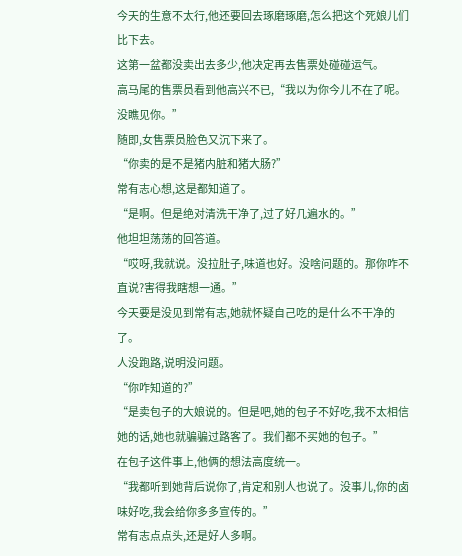今天的生意不太行,他还要回去琢磨琢磨,怎么把这个死娘儿们比下去。
这第一盆都没卖出去多少,他决定再去售票处碰碰运气。
高马尾的售票员看到他高兴不已,“我以为你今儿不在了呢。没瞧见你。”
随即,女售票员脸色又沉下来了。
“你卖的是不是猪内脏和猪大肠?”
常有志心想,这是都知道了。
“是啊。但是绝对清洗干净了,过了好几遍水的。”
他坦坦荡荡的回答道。
“哎呀,我就说。没拉肚子,味道也好。没啥问题的。那你咋不直说?害得我瞎想一通。”
今天要是没见到常有志,她就怀疑自己吃的是什么不干净的了。
人没跑路,说明没问题。
“你咋知道的?”
“是卖包子的大娘说的。但是吧,她的包子不好吃,我不太相信她的话,她也就骗骗过路客了。我们都不买她的包子。”
在包子这件事上,他俩的想法高度统一。
“我都听到她背后说你了,肯定和别人也说了。没事儿,你的卤味好吃,我会给你多多宣传的。”
常有志点点头,还是好人多啊。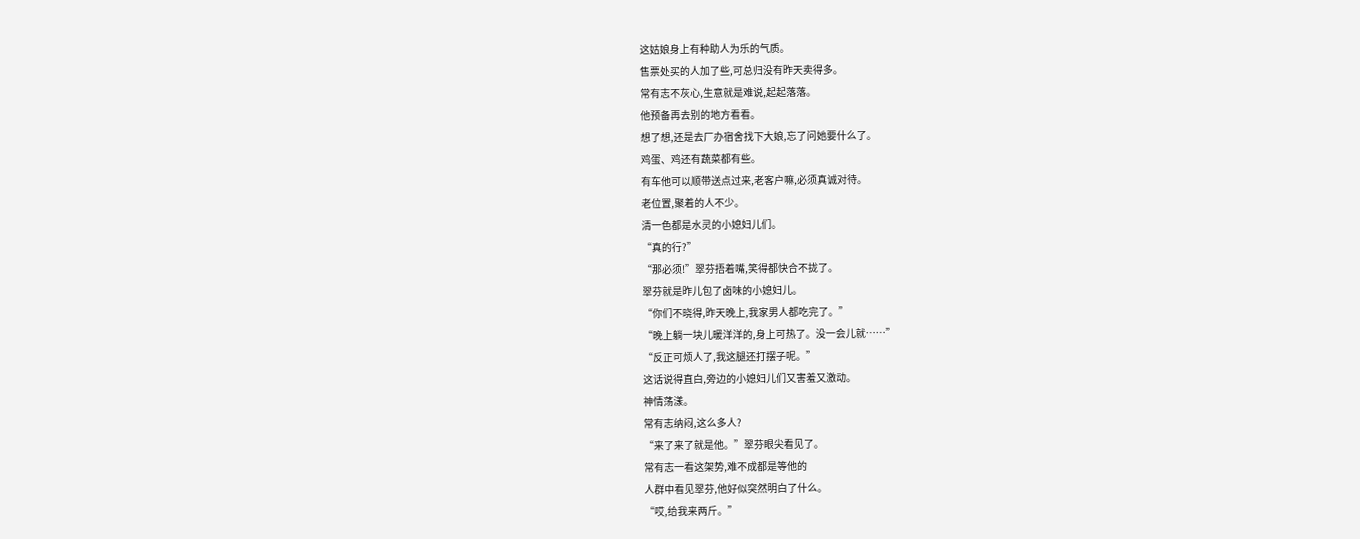这姑娘身上有种助人为乐的气质。
售票处买的人加了些,可总归没有昨天卖得多。
常有志不灰心,生意就是难说,起起落落。
他预备再去别的地方看看。
想了想,还是去厂办宿舍找下大娘,忘了问她要什么了。
鸡蛋、鸡还有蔬菜都有些。
有车他可以顺带送点过来,老客户嘛,必须真诚对待。
老位置,聚着的人不少。
清一色都是水灵的小媳妇儿们。
“真的行?”
“那必须!”翠芬捂着嘴,笑得都快合不拢了。
翠芬就是昨儿包了卤味的小媳妇儿。
“你们不晓得,昨天晚上,我家男人都吃完了。”
“晚上躺一块儿暖洋洋的,身上可热了。没一会儿就……”
“反正可烦人了,我这腿还打摆子呢。”
这话说得直白,旁边的小媳妇儿们又害羞又激动。
神情荡漾。
常有志纳闷,这么多人?
“来了来了就是他。”翠芬眼尖看见了。
常有志一看这架势,难不成都是等他的
人群中看见翠芬,他好似突然明白了什么。
“哎,给我来两斤。”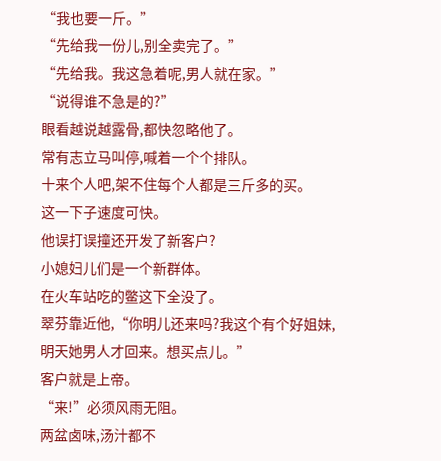“我也要一斤。”
“先给我一份儿,别全卖完了。”
“先给我。我这急着呢,男人就在家。”
“说得谁不急是的?”
眼看越说越露骨,都快忽略他了。
常有志立马叫停,喊着一个个排队。
十来个人吧,架不住每个人都是三斤多的买。
这一下子速度可快。
他误打误撞还开发了新客户?
小媳妇儿们是一个新群体。
在火车站吃的鳖这下全没了。
翠芬靠近他,“你明儿还来吗?我这个有个好姐妹,明天她男人才回来。想买点儿。”
客户就是上帝。
“来!”必须风雨无阻。
两盆卤味,汤汁都不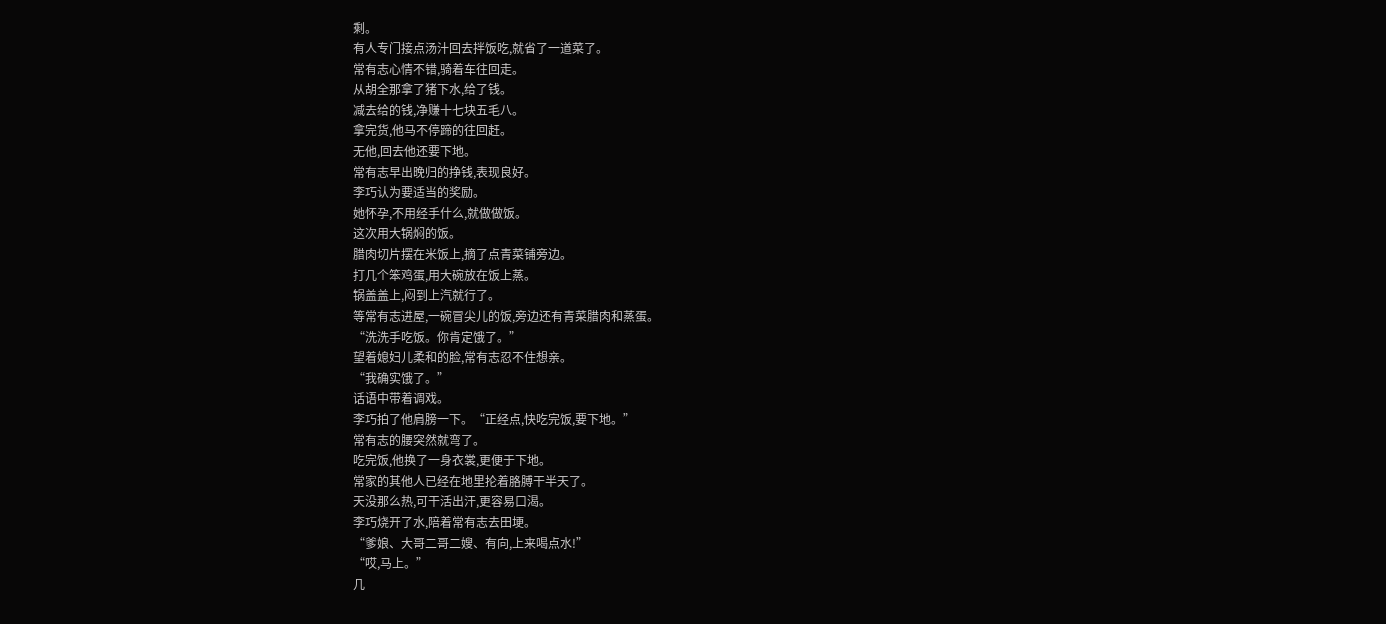剩。
有人专门接点汤汁回去拌饭吃,就省了一道菜了。
常有志心情不错,骑着车往回走。
从胡全那拿了猪下水,给了钱。
减去给的钱,净赚十七块五毛八。
拿完货,他马不停蹄的往回赶。
无他,回去他还要下地。
常有志早出晚归的挣钱,表现良好。
李巧认为要适当的奖励。
她怀孕,不用经手什么,就做做饭。
这次用大锅焖的饭。
腊肉切片摆在米饭上,摘了点青菜铺旁边。
打几个笨鸡蛋,用大碗放在饭上蒸。
锅盖盖上,闷到上汽就行了。
等常有志进屋,一碗冒尖儿的饭,旁边还有青菜腊肉和蒸蛋。
“洗洗手吃饭。你肯定饿了。”
望着媳妇儿柔和的脸,常有志忍不住想亲。
“我确实饿了。”
话语中带着调戏。
李巧拍了他肩膀一下。“正经点,快吃完饭,要下地。”
常有志的腰突然就弯了。
吃完饭,他换了一身衣裳,更便于下地。
常家的其他人已经在地里抡着胳膊干半天了。
天没那么热,可干活出汗,更容易口渴。
李巧烧开了水,陪着常有志去田埂。
“爹娘、大哥二哥二嫂、有向,上来喝点水!”
“哎,马上。”
几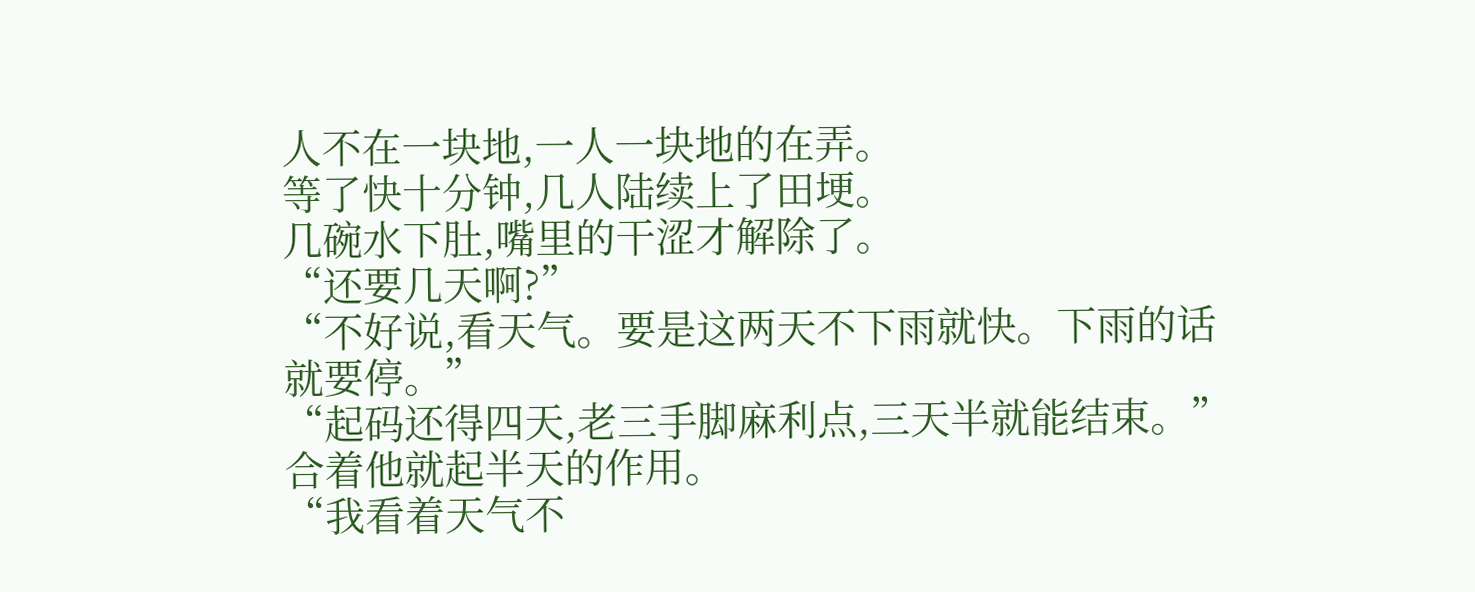人不在一块地,一人一块地的在弄。
等了快十分钟,几人陆续上了田埂。
几碗水下肚,嘴里的干涩才解除了。
“还要几天啊?”
“不好说,看天气。要是这两天不下雨就快。下雨的话就要停。”
“起码还得四天,老三手脚麻利点,三天半就能结束。”
合着他就起半天的作用。
“我看着天气不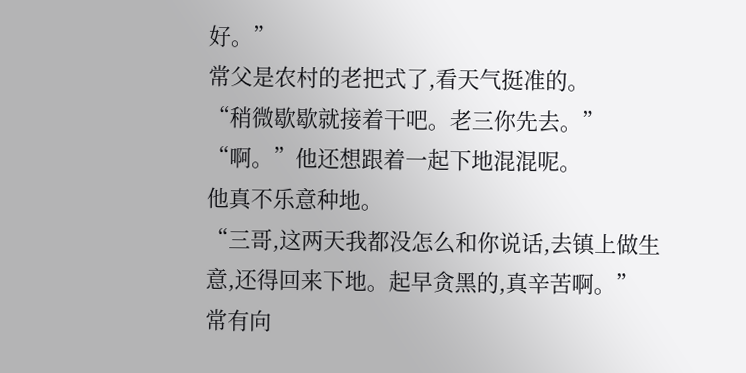好。”
常父是农村的老把式了,看天气挺准的。
“稍微歇歇就接着干吧。老三你先去。”
“啊。”他还想跟着一起下地混混呢。
他真不乐意种地。
“三哥,这两天我都没怎么和你说话,去镇上做生意,还得回来下地。起早贪黑的,真辛苦啊。”
常有向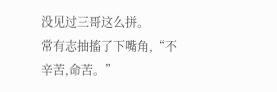没见过三哥这么拼。
常有志抽搐了下嘴角,“不辛苦,命苦。”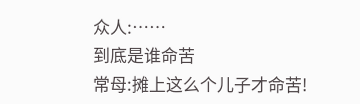众人:……
到底是谁命苦
常母:摊上这么个儿子才命苦!